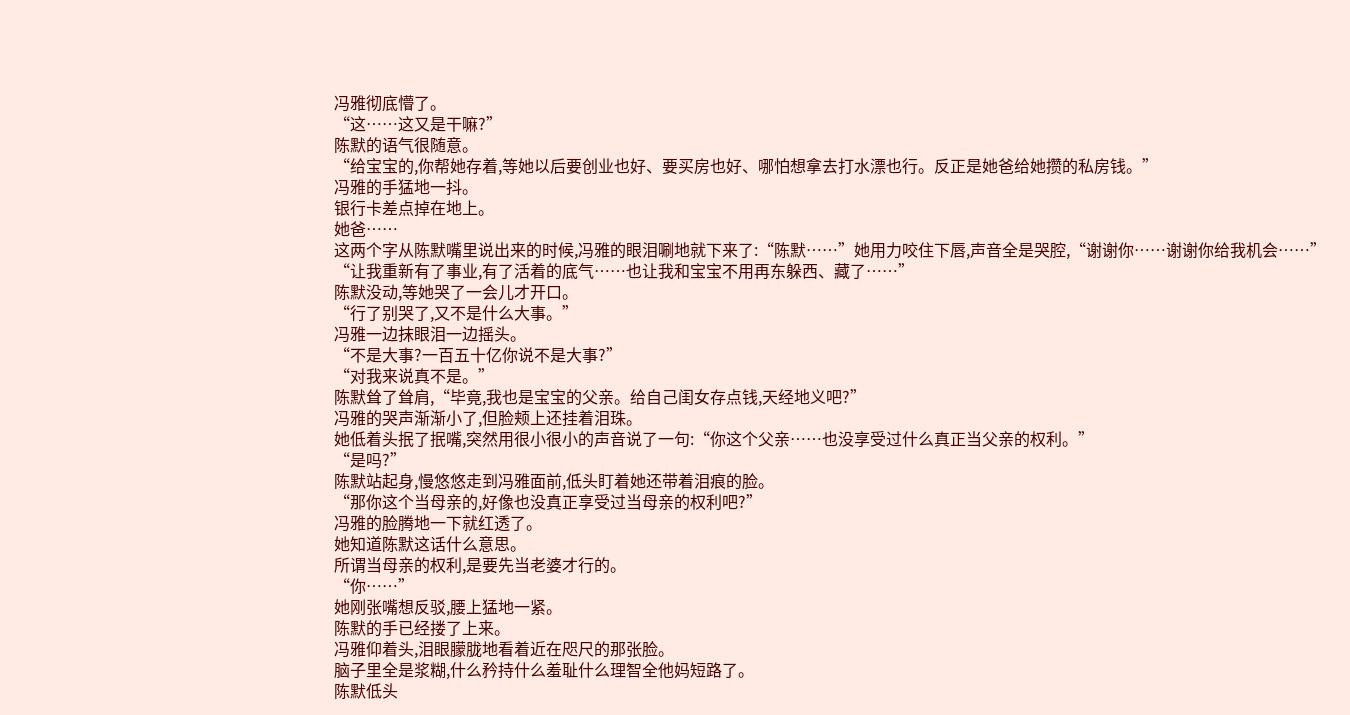冯雅彻底懵了。
“这……这又是干嘛?”
陈默的语气很随意。
“给宝宝的,你帮她存着,等她以后要创业也好、要买房也好、哪怕想拿去打水漂也行。反正是她爸给她攒的私房钱。”
冯雅的手猛地一抖。
银行卡差点掉在地上。
她爸……
这两个字从陈默嘴里说出来的时候,冯雅的眼泪唰地就下来了:“陈默……”她用力咬住下唇,声音全是哭腔,“谢谢你……谢谢你给我机会……”
“让我重新有了事业,有了活着的底气……也让我和宝宝不用再东躲西、藏了……”
陈默没动,等她哭了一会儿才开口。
“行了别哭了,又不是什么大事。”
冯雅一边抹眼泪一边摇头。
“不是大事?一百五十亿你说不是大事?”
“对我来说真不是。”
陈默耸了耸肩,“毕竟,我也是宝宝的父亲。给自己闺女存点钱,天经地义吧?”
冯雅的哭声渐渐小了,但脸颊上还挂着泪珠。
她低着头抿了抿嘴,突然用很小很小的声音说了一句:“你这个父亲……也没享受过什么真正当父亲的权利。”
“是吗?”
陈默站起身,慢悠悠走到冯雅面前,低头盯着她还带着泪痕的脸。
“那你这个当母亲的,好像也没真正享受过当母亲的权利吧?”
冯雅的脸腾地一下就红透了。
她知道陈默这话什么意思。
所谓当母亲的权利,是要先当老婆才行的。
“你……”
她刚张嘴想反驳,腰上猛地一紧。
陈默的手已经搂了上来。
冯雅仰着头,泪眼朦胧地看着近在咫尺的那张脸。
脑子里全是浆糊,什么矜持什么羞耻什么理智全他妈短路了。
陈默低头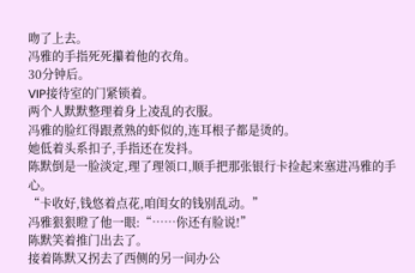吻了上去。
冯雅的手指死死攥着他的衣角。
30分钟后。
VIP接待室的门紧锁着。
两个人默默整理着身上凌乱的衣服。
冯雅的脸红得跟煮熟的虾似的,连耳根子都是烫的。
她低着头系扣子,手指还在发抖。
陈默倒是一脸淡定,理了理领口,顺手把那张银行卡捡起来塞进冯雅的手心。
“卡收好,钱悠着点花,咱闺女的钱别乱动。”
冯雅狠狠瞪了他一眼:“……你还有脸说!”
陈默笑着推门出去了。
接着陈默又拐去了西侧的另一间办公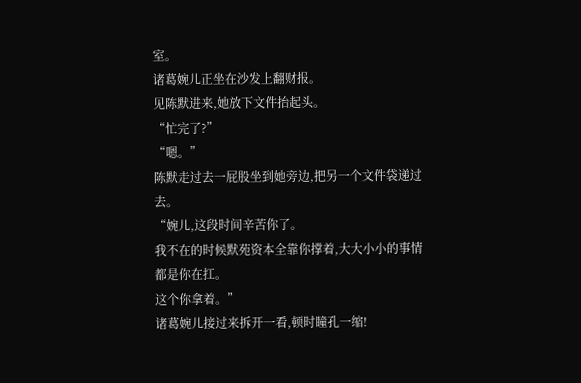室。
诸葛婉儿正坐在沙发上翻财报。
见陈默进来,她放下文件抬起头。
“忙完了?”
“嗯。”
陈默走过去一屁股坐到她旁边,把另一个文件袋递过去。
“婉儿,这段时间辛苦你了。
我不在的时候默苑资本全靠你撑着,大大小小的事情都是你在扛。
这个你拿着。”
诸葛婉儿接过来拆开一看,顿时瞳孔一缩!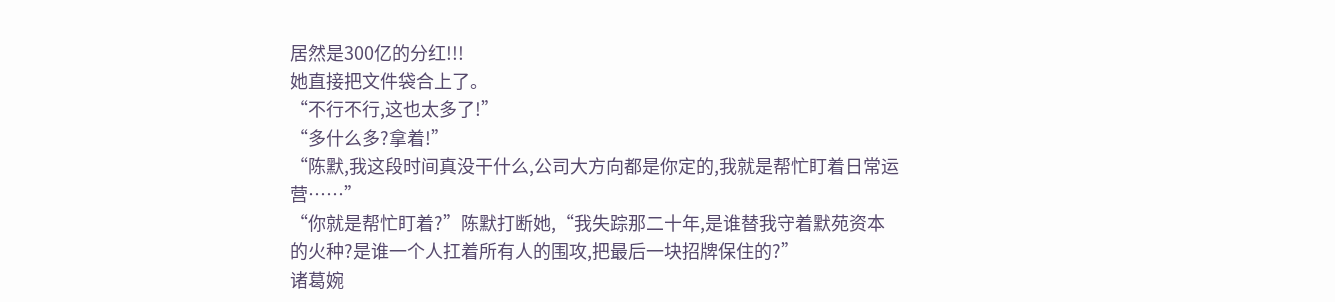居然是300亿的分红!!!
她直接把文件袋合上了。
“不行不行,这也太多了!”
“多什么多?拿着!”
“陈默,我这段时间真没干什么,公司大方向都是你定的,我就是帮忙盯着日常运营……”
“你就是帮忙盯着?”陈默打断她,“我失踪那二十年,是谁替我守着默苑资本的火种?是谁一个人扛着所有人的围攻,把最后一块招牌保住的?”
诸葛婉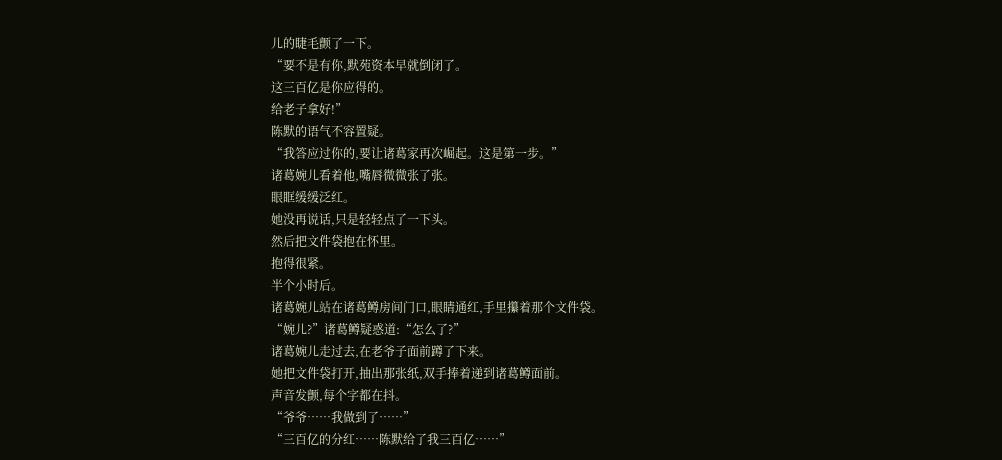儿的睫毛颤了一下。
“要不是有你,默苑资本早就倒闭了。
这三百亿是你应得的。
给老子拿好!”
陈默的语气不容置疑。
“我答应过你的,要让诸葛家再次崛起。这是第一步。”
诸葛婉儿看着他,嘴唇微微张了张。
眼眶缓缓泛红。
她没再说话,只是轻轻点了一下头。
然后把文件袋抱在怀里。
抱得很紧。
半个小时后。
诸葛婉儿站在诸葛鳟房间门口,眼睛通红,手里攥着那个文件袋。
“婉儿?”诸葛鳟疑惑道:“怎么了?”
诸葛婉儿走过去,在老爷子面前蹲了下来。
她把文件袋打开,抽出那张纸,双手捧着递到诸葛鳟面前。
声音发颤,每个字都在抖。
“爷爷……我做到了……”
“三百亿的分红……陈默给了我三百亿……”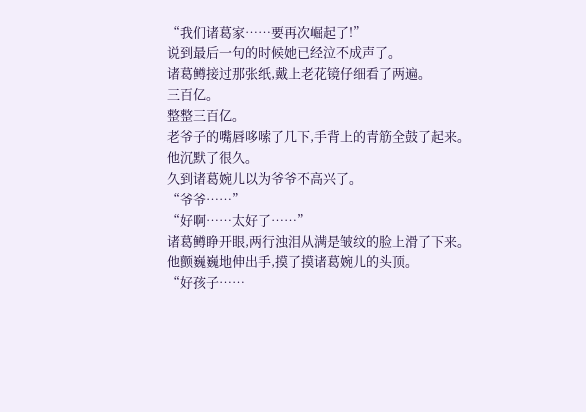“我们诸葛家……要再次崛起了!”
说到最后一句的时候她已经泣不成声了。
诸葛鳟接过那张纸,戴上老花镜仔细看了两遍。
三百亿。
整整三百亿。
老爷子的嘴唇哆嗦了几下,手背上的青筋全鼓了起来。
他沉默了很久。
久到诸葛婉儿以为爷爷不高兴了。
“爷爷……”
“好啊……太好了……”
诸葛鳟睁开眼,两行浊泪从满是皱纹的脸上滑了下来。
他颤巍巍地伸出手,摸了摸诸葛婉儿的头顶。
“好孩子……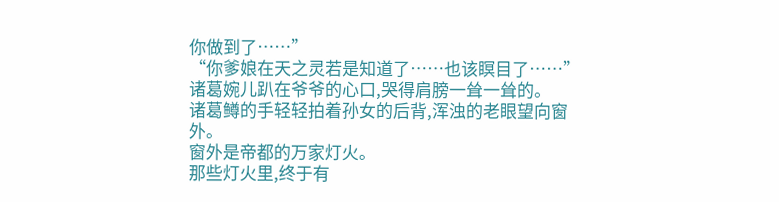你做到了……”
“你爹娘在天之灵若是知道了……也该瞑目了……”
诸葛婉儿趴在爷爷的心口,哭得肩膀一耸一耸的。
诸葛鳟的手轻轻拍着孙女的后背,浑浊的老眼望向窗外。
窗外是帝都的万家灯火。
那些灯火里,终于有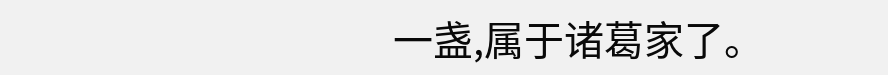一盏,属于诸葛家了。